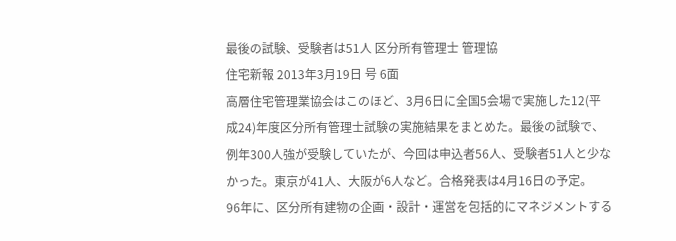最後の試験、受験者は51人 区分所有管理士 管理協
住宅新報 2013年3月19日 号 6面
高層住宅管理業協会はこのほど、3月6日に全国5会場で実施した12(平成24)年度区分所有管理士試験の実施結果をまとめた。最後の試験で、例年300人強が受験していたが、今回は申込者56人、受験者51人と少なかった。東京が41人、大阪が6人など。合格発表は4月16日の予定。
96年に、区分所有建物の企画・設計・運営を包括的にマネジメントする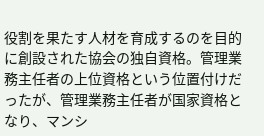役割を果たす人材を育成するのを目的に創設された協会の独自資格。管理業務主任者の上位資格という位置付けだったが、管理業務主任者が国家資格となり、マンシ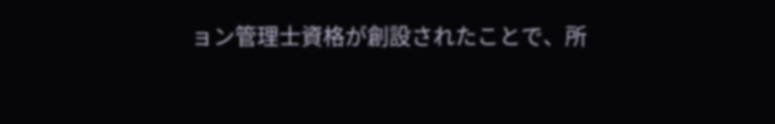ョン管理士資格が創設されたことで、所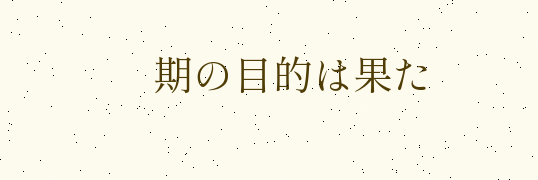期の目的は果た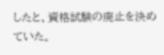したと、資格試験の廃止を決めていた。